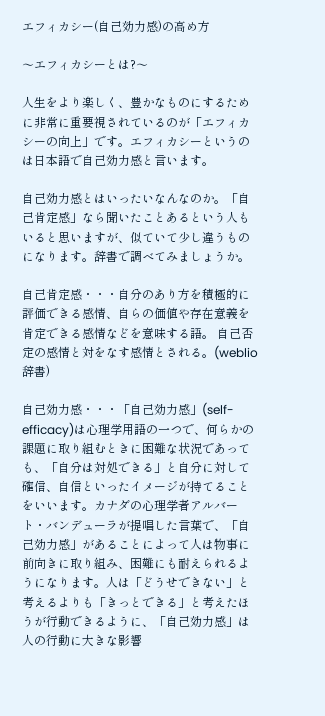エフィカシー(自己効力感)の高め方

〜エフィカシーとは?〜

人生をより楽しく、豊かなものにするために非常に重要視されているのが「エフィカシーの向上」です。エフィカシーというのは日本語で自己効力感と言います。

自己効力感とはいったいなんなのか。「自己肯定感」なら聞いたことあるという人もいると思いますが、似ていて少し違うものになります。辞書で調べてみましょうか。

自己肯定感・・・自分のあり方を積極的に評価できる感情、自らの価値や存在意義を肯定できる感情などを意味する語。 自己否定の感情と対をなす感情とされる。(weblio辞書)

自己効力感・・・「自己効力感」(self-efficacy)は心理学用語の一つで、何らかの課題に取り組むときに困難な状況であっても、「自分は対処できる」と自分に対して確信、自信といったイメージが持てることをいいます。カナダの心理学者アルバート・バンデューラが提唱した言葉で、「自己効力感」があることによって人は物事に前向きに取り組み、困難にも耐えられるようになります。人は「どうせできない」と考えるよりも「きっとできる」と考えたほうが行動できるように、「自己効力感」は人の行動に大きな影響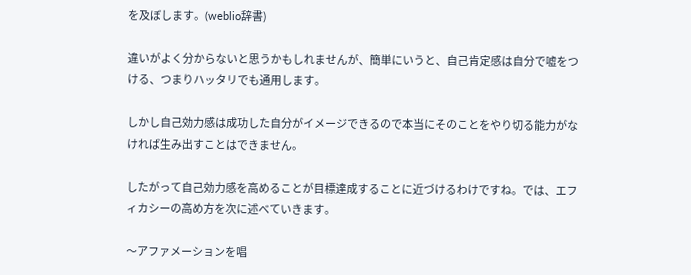を及ぼします。(weblio辞書)

違いがよく分からないと思うかもしれませんが、簡単にいうと、自己肯定感は自分で嘘をつける、つまりハッタリでも通用します。

しかし自己効力感は成功した自分がイメージできるので本当にそのことをやり切る能力がなければ生み出すことはできません。

したがって自己効力感を高めることが目標達成することに近づけるわけですね。では、エフィカシーの高め方を次に述べていきます。

〜アファメーションを唱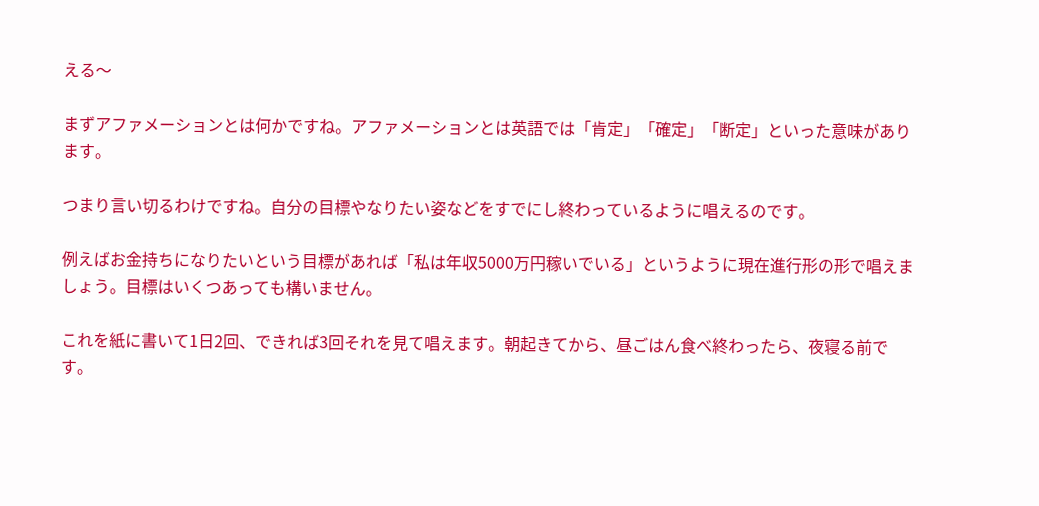える〜

まずアファメーションとは何かですね。アファメーションとは英語では「肯定」「確定」「断定」といった意味があります。

つまり言い切るわけですね。自分の目標やなりたい姿などをすでにし終わっているように唱えるのです。

例えばお金持ちになりたいという目標があれば「私は年収5000万円稼いでいる」というように現在進行形の形で唱えましょう。目標はいくつあっても構いません。

これを紙に書いて1日2回、できれば3回それを見て唱えます。朝起きてから、昼ごはん食べ終わったら、夜寝る前です。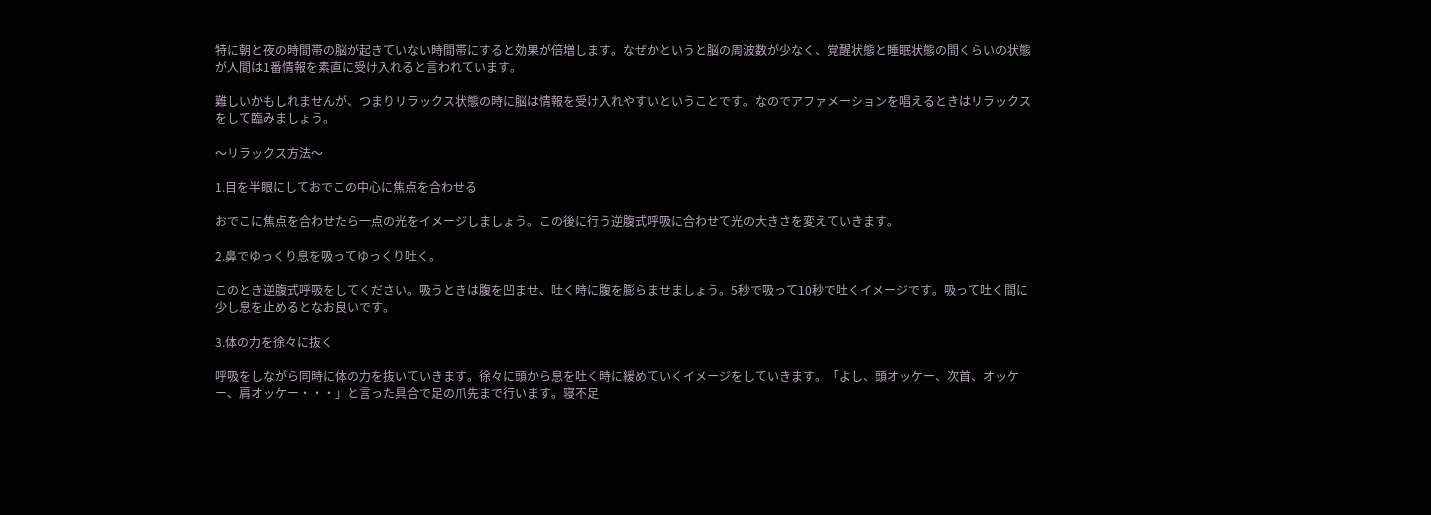特に朝と夜の時間帯の脳が起きていない時間帯にすると効果が倍増します。なぜかというと脳の周波数が少なく、覚醒状態と睡眠状態の間くらいの状態が人間は1番情報を素直に受け入れると言われています。

難しいかもしれませんが、つまりリラックス状態の時に脳は情報を受け入れやすいということです。なのでアファメーションを唱えるときはリラックスをして臨みましょう。

〜リラックス方法〜

1.目を半眼にしておでこの中心に焦点を合わせる

おでこに焦点を合わせたら一点の光をイメージしましょう。この後に行う逆腹式呼吸に合わせて光の大きさを変えていきます。

2.鼻でゆっくり息を吸ってゆっくり吐く。

このとき逆腹式呼吸をしてください。吸うときは腹を凹ませ、吐く時に腹を膨らませましょう。5秒で吸って10秒で吐くイメージです。吸って吐く間に少し息を止めるとなお良いです。

3.体の力を徐々に抜く

呼吸をしながら同時に体の力を抜いていきます。徐々に頭から息を吐く時に緩めていくイメージをしていきます。「よし、頭オッケー、次首、オッケー、肩オッケー・・・」と言った具合で足の爪先まで行います。寝不足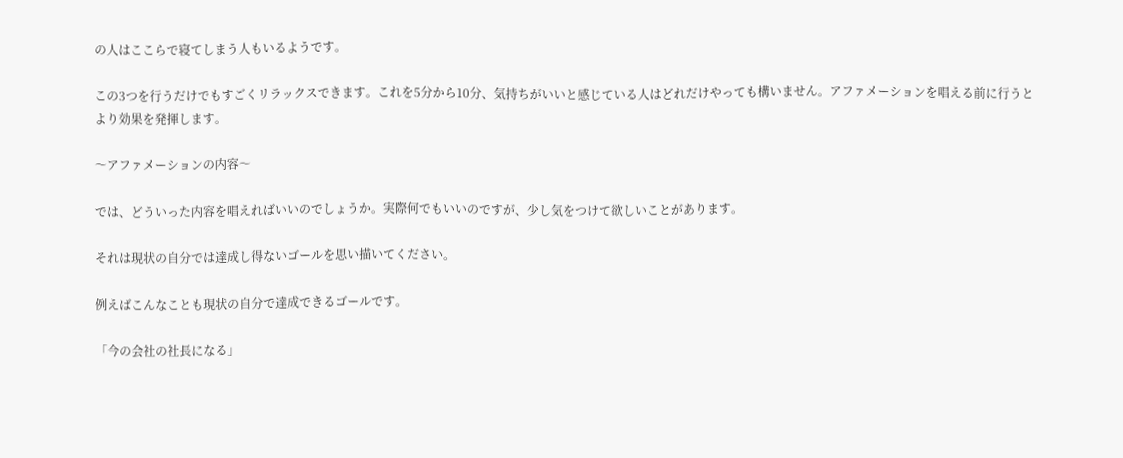の人はここらで寝てしまう人もいるようです。

この3つを行うだけでもすごくリラックスできます。これを5分から10分、気持ちがいいと感じている人はどれだけやっても構いません。アファメーションを唱える前に行うとより効果を発揮します。

〜アファメーションの内容〜

では、どういった内容を唱えればいいのでしょうか。実際何でもいいのですが、少し気をつけて欲しいことがあります。

それは現状の自分では達成し得ないゴールを思い描いてください。

例えばこんなことも現状の自分で達成できるゴールです。

「今の会社の社長になる」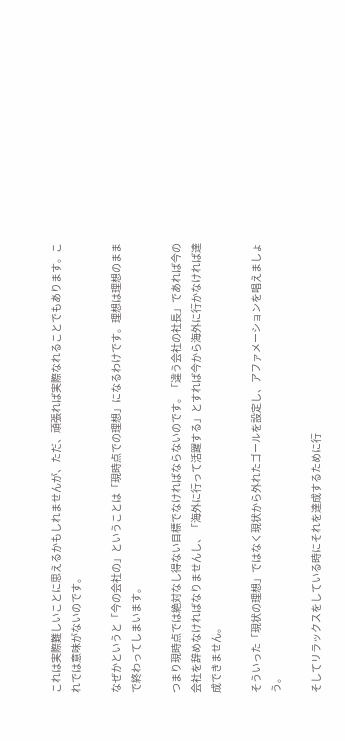これは実際難しいことに思えるかもしれませんが、ただ、頑張れば実際なれることでもあります。これでは意味がないのです。

なぜかというと「今の会社の」ということは「現時点での理想」になるわけです。理想は理想のままで終わってしまいます。

つまり現時点では絶対なし得ない目標でなければならないのです。「違う会社の社長」であれば今の会社を辞めなければなりませんし、「海外に行って活躍する」とすれば今から海外に行かなければ達成できません。

そういった「現状の理想」ではなく現状から外れたゴールを設定し、アファメーションを唱えましょう。

そしてリラックスをしている時にそれを達成するために行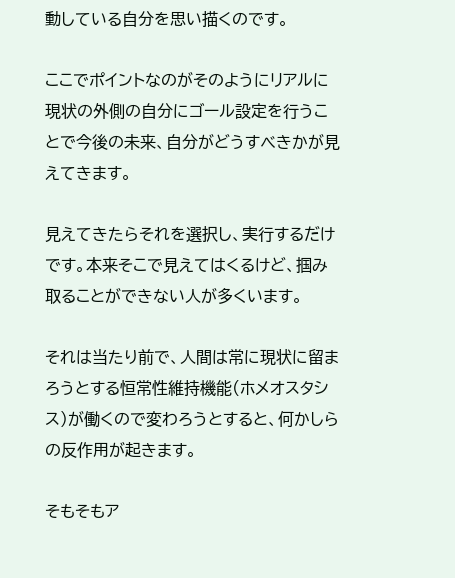動している自分を思い描くのです。

ここでポイントなのがそのようにリアルに現状の外側の自分にゴール設定を行うことで今後の未来、自分がどうすべきかが見えてきます。

見えてきたらそれを選択し、実行するだけです。本来そこで見えてはくるけど、掴み取ることができない人が多くいます。

それは当たり前で、人間は常に現状に留まろうとする恒常性維持機能(ホメオスタシス)が働くので変わろうとすると、何かしらの反作用が起きます。

そもそもア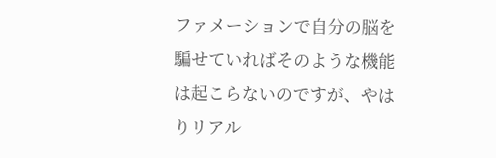ファメーションで自分の脳を騙せていればそのような機能は起こらないのですが、やはりリアル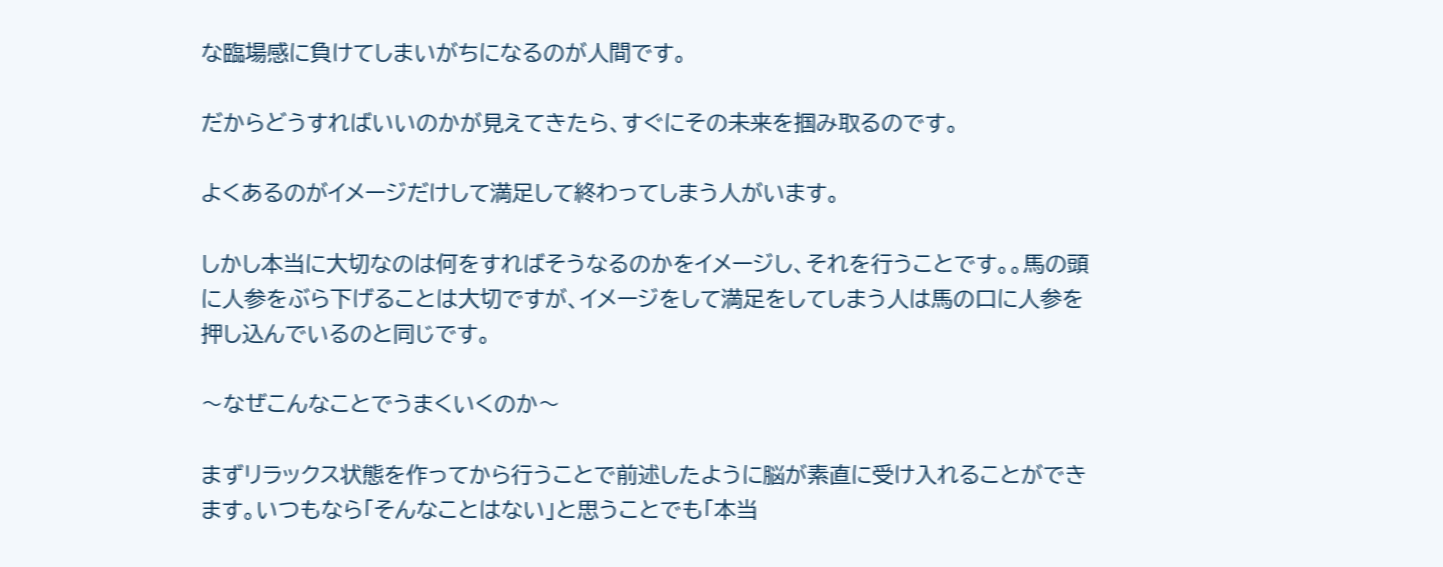な臨場感に負けてしまいがちになるのが人間です。

だからどうすればいいのかが見えてきたら、すぐにその未来を掴み取るのです。

よくあるのがイメージだけして満足して終わってしまう人がいます。

しかし本当に大切なのは何をすればそうなるのかをイメージし、それを行うことです。。馬の頭に人参をぶら下げることは大切ですが、イメージをして満足をしてしまう人は馬の口に人参を押し込んでいるのと同じです。

〜なぜこんなことでうまくいくのか〜

まずリラックス状態を作ってから行うことで前述したように脳が素直に受け入れることができます。いつもなら「そんなことはない」と思うことでも「本当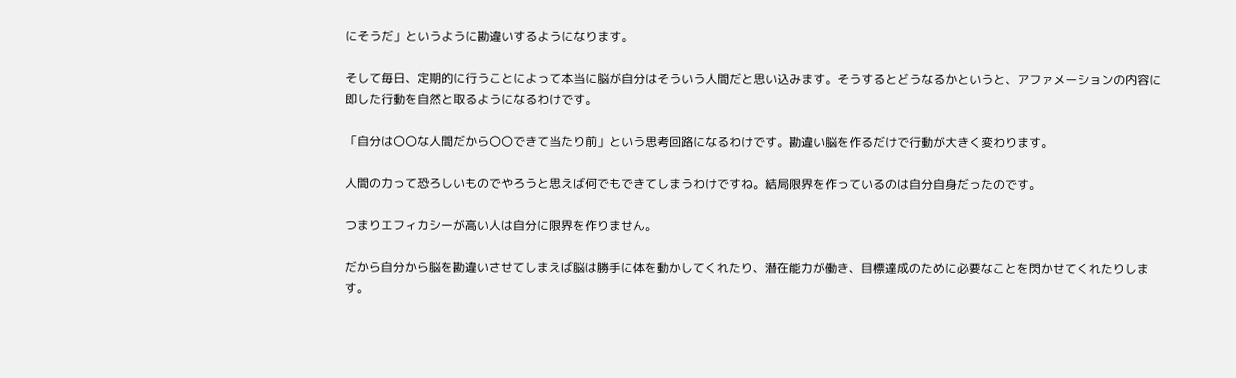にそうだ」というように勘違いするようになります。

そして毎日、定期的に行うことによって本当に脳が自分はそういう人間だと思い込みます。そうするとどうなるかというと、アファメーションの内容に即した行動を自然と取るようになるわけです。

「自分は〇〇な人間だから〇〇できて当たり前」という思考回路になるわけです。勘違い脳を作るだけで行動が大きく変わります。

人間の力って恐ろしいものでやろうと思えば何でもできてしまうわけですね。結局限界を作っているのは自分自身だったのです。

つまりエフィカシーが高い人は自分に限界を作りません。

だから自分から脳を勘違いさせてしまえば脳は勝手に体を動かしてくれたり、潜在能力が働き、目標達成のために必要なことを閃かせてくれたりします。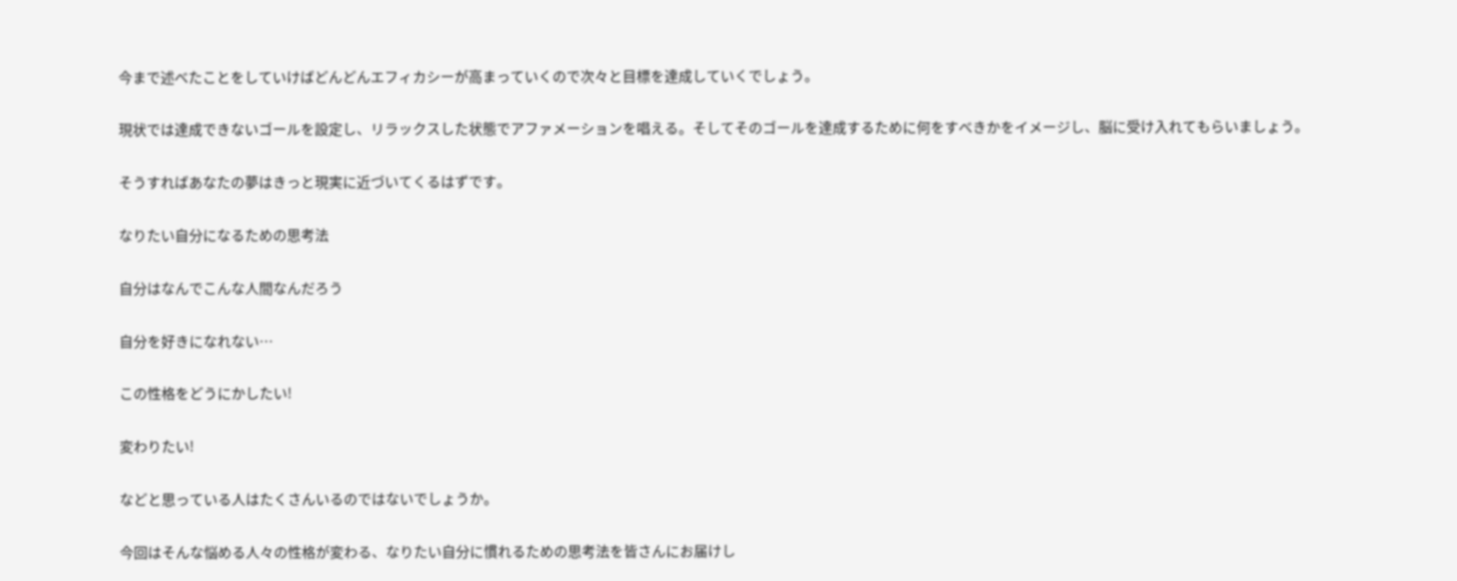今まで述べたことをしていけばどんどんエフィカシーが高まっていくので次々と目標を達成していくでしょう。

現状では達成できないゴールを設定し、リラックスした状態でアファメーションを唱える。そしてそのゴールを達成するために何をすべきかをイメージし、脳に受け入れてもらいましょう。

そうすればあなたの夢はきっと現実に近づいてくるはずです。

なりたい自分になるための思考法

自分はなんでこんな人間なんだろう

自分を好きになれない…

この性格をどうにかしたい!

変わりたい!

などと思っている人はたくさんいるのではないでしょうか。

今回はそんな悩める人々の性格が変わる、なりたい自分に慣れるための思考法を皆さんにお届けし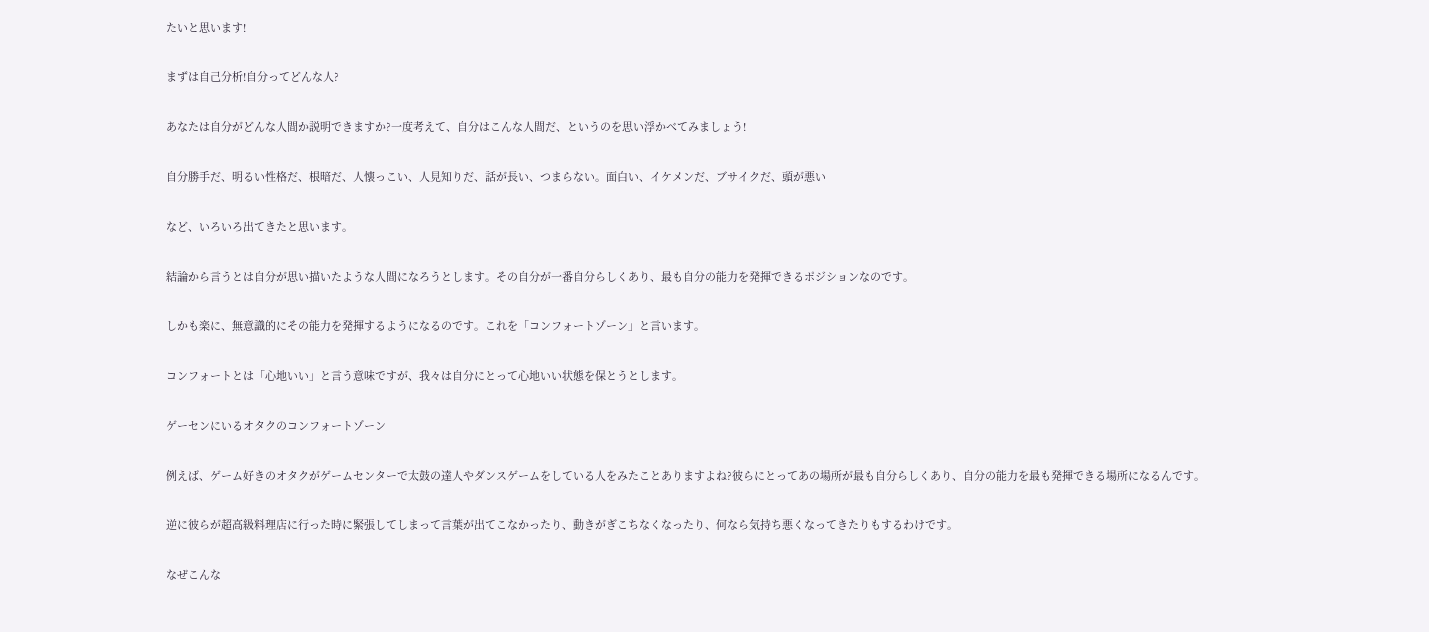たいと思います!

まずは自己分析!自分ってどんな人?

あなたは自分がどんな人間か説明できますか?一度考えて、自分はこんな人間だ、というのを思い浮かべてみましょう!

自分勝手だ、明るい性格だ、根暗だ、人懐っこい、人見知りだ、話が長い、つまらない。面白い、イケメンだ、ブサイクだ、頭が悪い

など、いろいろ出てきたと思います。

結論から言うとは自分が思い描いたような人間になろうとします。その自分が一番自分らしくあり、最も自分の能力を発揮できるポジションなのです。

しかも楽に、無意識的にその能力を発揮するようになるのです。これを「コンフォートゾーン」と言います。

コンフォートとは「心地いい」と言う意味ですが、我々は自分にとって心地いい状態を保とうとします。

ゲーセンにいるオタクのコンフォートゾーン

例えば、ゲーム好きのオタクがゲームセンターで太鼓の達人やダンスゲームをしている人をみたことありますよね?彼らにとってあの場所が最も自分らしくあり、自分の能力を最も発揮できる場所になるんです。

逆に彼らが超高級料理店に行った時に緊張してしまって言葉が出てこなかったり、動きがぎこちなくなったり、何なら気持ち悪くなってきたりもするわけです。

なぜこんな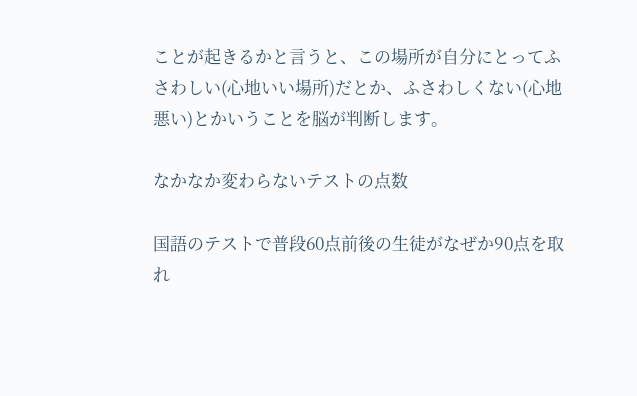ことが起きるかと言うと、この場所が自分にとってふさわしい(心地いい場所)だとか、ふさわしくない(心地悪い)とかいうことを脳が判断します。

なかなか変わらないテストの点数

国語のテストで普段60点前後の生徒がなぜか90点を取れ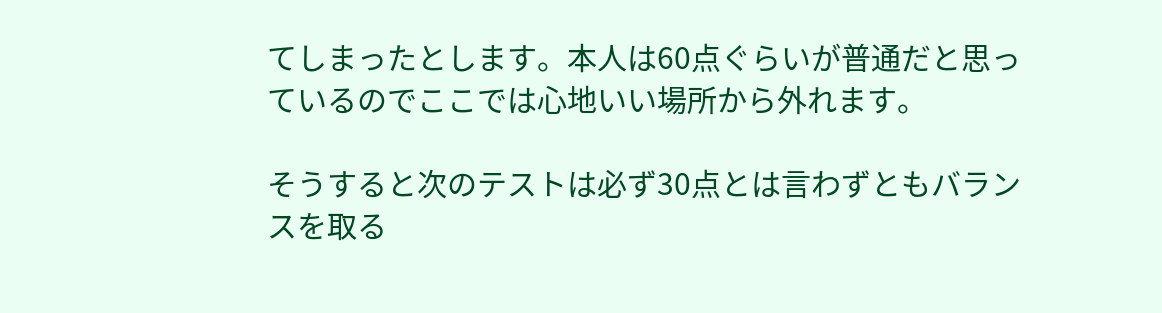てしまったとします。本人は60点ぐらいが普通だと思っているのでここでは心地いい場所から外れます。

そうすると次のテストは必ず30点とは言わずともバランスを取る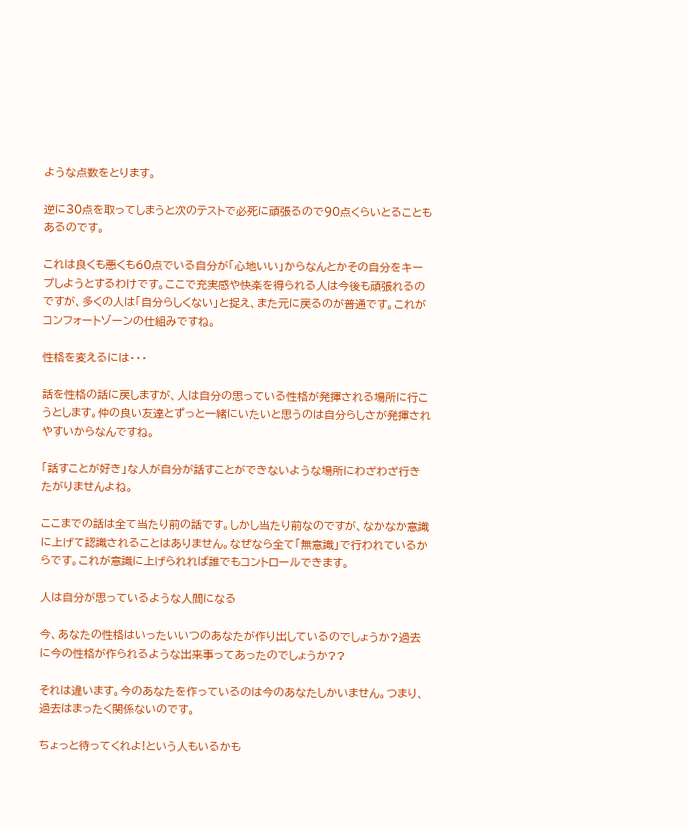ような点数をとります。

逆に30点を取ってしまうと次のテストで必死に頑張るので90点くらいとることもあるのです。

これは良くも悪くも60点でいる自分が「心地いい」からなんとかその自分をキープしようとするわけです。ここで充実感や快楽を得られる人は今後も頑張れるのですが、多くの人は「自分らしくない」と捉え、また元に戻るのが普通です。これがコンフォートゾーンの仕組みですね。

性格を変えるには・・・

話を性格の話に戻しますが、人は自分の思っている性格が発揮される場所に行こうとします。仲の良い友達とずっと一緒にいたいと思うのは自分らしさが発揮されやすいからなんですね。

「話すことが好き」な人が自分が話すことができないような場所にわざわざ行きたがりませんよね。

ここまでの話は全て当たり前の話です。しかし当たり前なのですが、なかなか意識に上げて認識されることはありません。なぜなら全て「無意識」で行われているからです。これが意識に上げられれば誰でもコントロールできます。

人は自分が思っているような人間になる

今、あなたの性格はいったいいつのあなたが作り出しているのでしょうか?過去に今の性格が作られるような出来事ってあったのでしょうか??

それは違います。今のあなたを作っているのは今のあなたしかいません。つまり、過去はまったく関係ないのです。

ちょっと待ってくれよ!という人もいるかも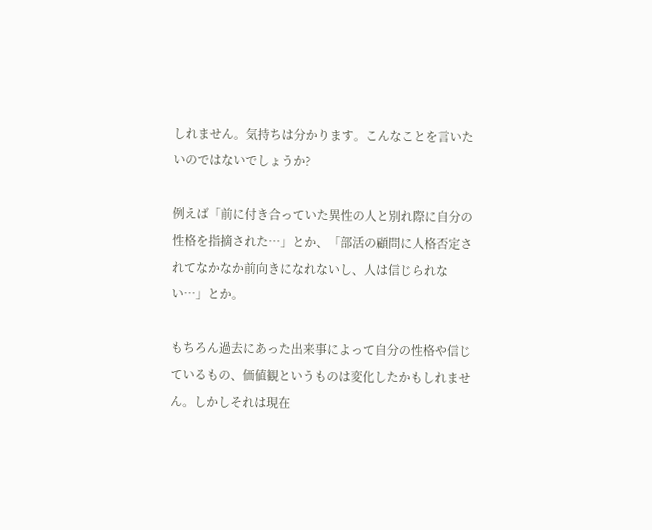しれません。気持ちは分かります。こんなことを言いたいのではないでしょうか?

例えば「前に付き合っていた異性の人と別れ際に自分の性格を指摘された…」とか、「部活の顧問に人格否定されてなかなか前向きになれないし、人は信じられない…」とか。

もちろん過去にあった出来事によって自分の性格や信じているもの、価値観というものは変化したかもしれません。しかしそれは現在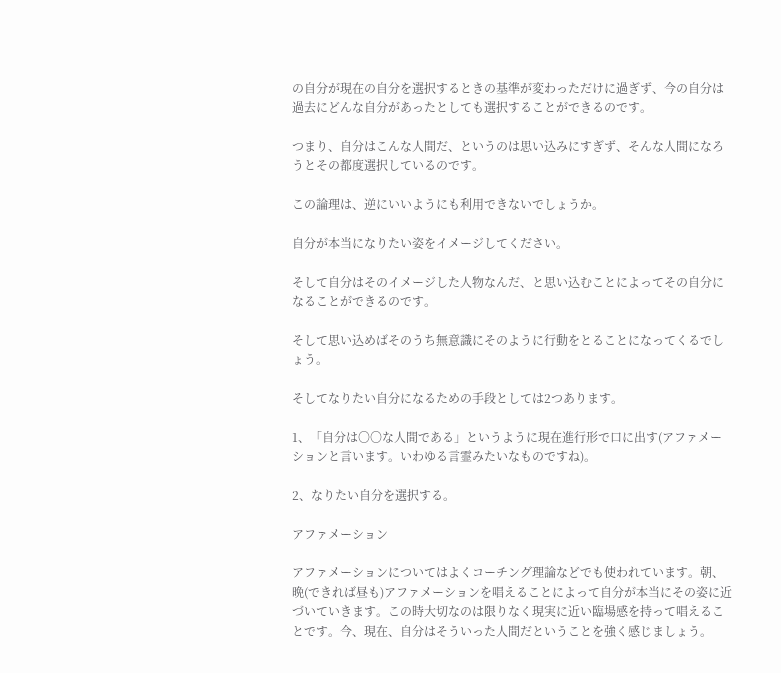の自分が現在の自分を選択するときの基準が変わっただけに過ぎず、今の自分は過去にどんな自分があったとしても選択することができるのです。

つまり、自分はこんな人間だ、というのは思い込みにすぎず、そんな人間になろうとその都度選択しているのです。

この論理は、逆にいいようにも利用できないでしょうか。

自分が本当になりたい姿をイメージしてください。

そして自分はそのイメージした人物なんだ、と思い込むことによってその自分になることができるのです。

そして思い込めばそのうち無意識にそのように行動をとることになってくるでしょう。

そしてなりたい自分になるための手段としては2つあります。

1、「自分は〇〇な人間である」というように現在進行形で口に出す(アファメーションと言います。いわゆる言霊みたいなものですね)。

2、なりたい自分を選択する。

アファメーション

アファメーションについてはよくコーチング理論などでも使われています。朝、晩(できれば昼も)アファメーションを唱えることによって自分が本当にその姿に近づいていきます。この時大切なのは限りなく現実に近い臨場感を持って唱えることです。今、現在、自分はそういった人間だということを強く感じましょう。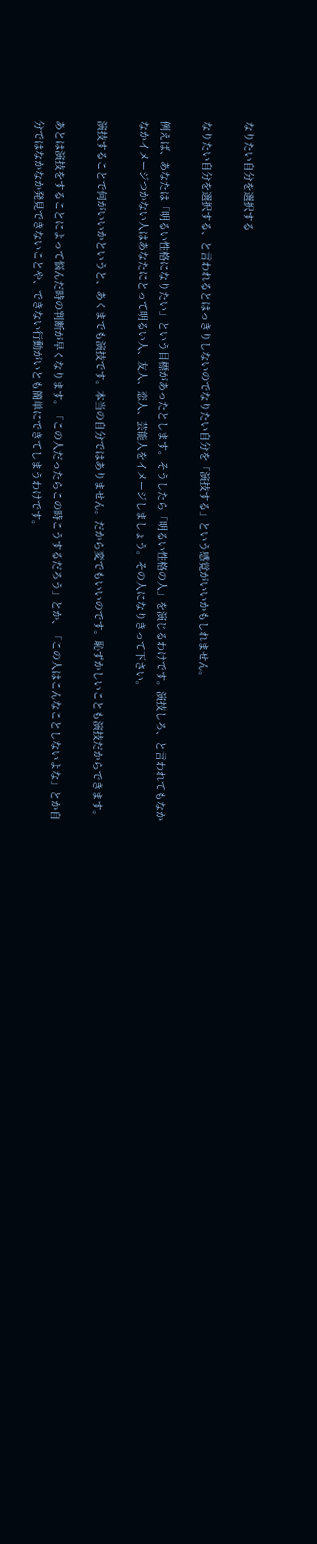なりたい自分を選択する

なりたい自分を選択する、と言われるとはっきりしないのでなりたい自分を「演技する」という感覚がいいかもしれません。

例えば、あなたは「明るい性格になりたい」という目標があったとします。そうしたら「明るい性格の人」を演じるわけです。演技しろ、と言われてもなかなかイメージつかない人はあなたにとって明るい人、友人、恋人、芸能人をイメージしましょう。その人になりきって下さい。

演技することで何がいいかというと、あくまでも演技です。本当の自分ではありません。だから変でもいいのです。恥ずかしいことも演技だからできます。

あとは演技をすることによって悩んだ時の判断が早くなります。「この人だったらこの時こうするだろう」とか、「この人はこんなことしないよな」とか自分ではなかなか発見できないことや、できない行動がいとも簡単にできてしまうわけです。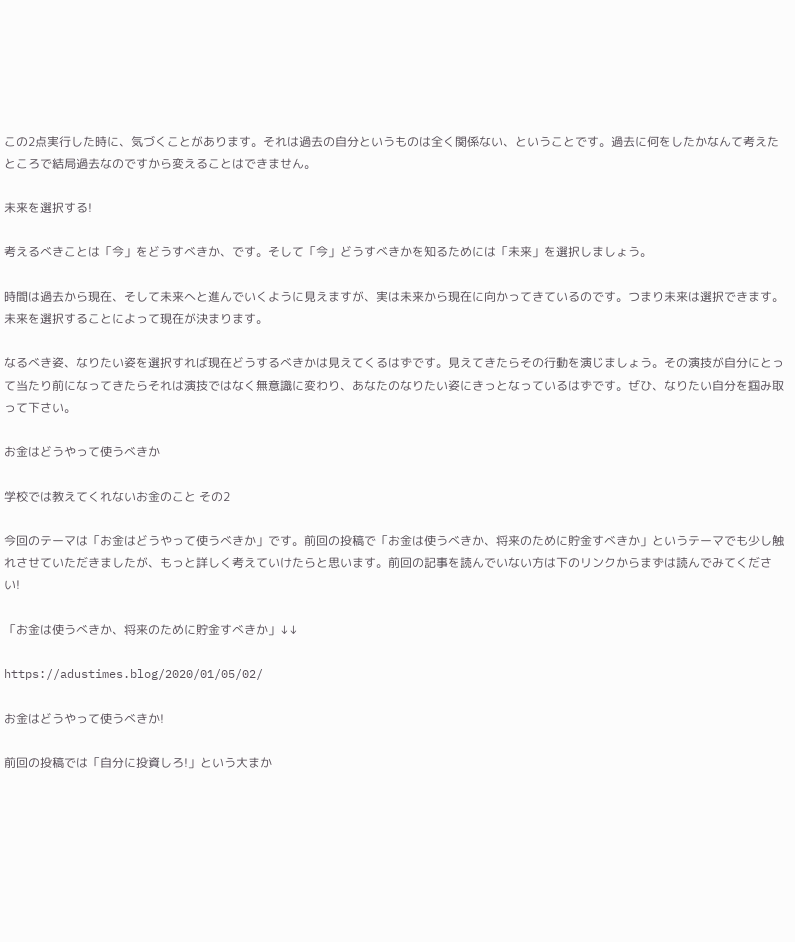この2点実行した時に、気づくことがあります。それは過去の自分というものは全く関係ない、ということです。過去に何をしたかなんて考えたところで結局過去なのですから変えることはできません。

未来を選択する!

考えるべきことは「今」をどうすべきか、です。そして「今」どうすべきかを知るためには「未来」を選択しましょう。

時間は過去から現在、そして未来へと進んでいくように見えますが、実は未来から現在に向かってきているのです。つまり未来は選択できます。未来を選択することによって現在が決まります。

なるべき姿、なりたい姿を選択すれば現在どうするべきかは見えてくるはずです。見えてきたらその行動を演じましょう。その演技が自分にとって当たり前になってきたらそれは演技ではなく無意識に変わり、あなたのなりたい姿にきっとなっているはずです。ぜひ、なりたい自分を掴み取って下さい。

お金はどうやって使うべきか

学校では教えてくれないお金のこと その2

今回のテーマは「お金はどうやって使うべきか」です。前回の投稿で「お金は使うべきか、将来のために貯金すべきか」というテーマでも少し触れさせていただきましたが、もっと詳しく考えていけたらと思います。前回の記事を読んでいない方は下のリンクからまずは読んでみてください!

「お金は使うべきか、将来のために貯金すべきか」↓↓

https://adustimes.blog/2020/01/05/02/

お金はどうやって使うべきか!

前回の投稿では「自分に投資しろ!」という大まか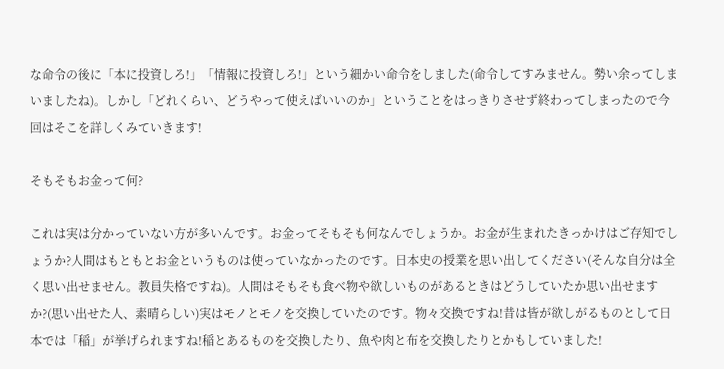な命令の後に「本に投資しろ!」「情報に投資しろ!」という細かい命令をしました(命令してすみません。勢い余ってしまいましたね)。しかし「どれくらい、どうやって使えばいいのか」ということをはっきりさせず終わってしまったので今回はそこを詳しくみていきます!

そもそもお金って何?

これは実は分かっていない方が多いんです。お金ってそもそも何なんでしょうか。お金が生まれたきっかけはご存知でしょうか?人間はもともとお金というものは使っていなかったのです。日本史の授業を思い出してください(そんな自分は全く思い出せません。教員失格ですね)。人間はそもそも食べ物や欲しいものがあるときはどうしていたか思い出せますか?(思い出せた人、素晴らしい)実はモノとモノを交換していたのです。物々交換ですね!昔は皆が欲しがるものとして日本では「稲」が挙げられますね!稲とあるものを交換したり、魚や肉と布を交換したりとかもしていました!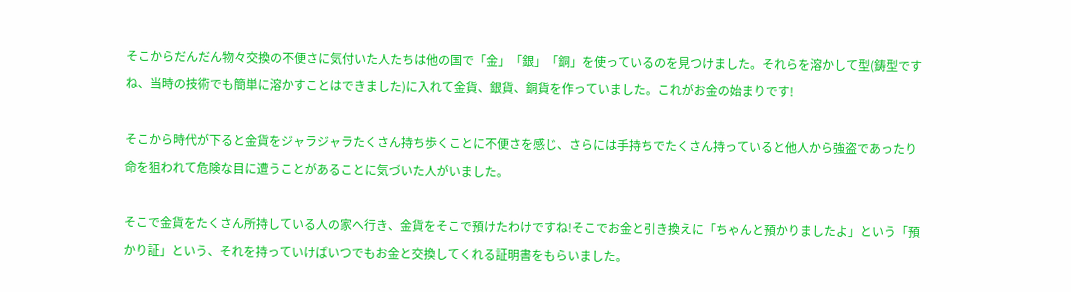そこからだんだん物々交換の不便さに気付いた人たちは他の国で「金」「銀」「銅」を使っているのを見つけました。それらを溶かして型(鋳型ですね、当時の技術でも簡単に溶かすことはできました)に入れて金貨、銀貨、銅貨を作っていました。これがお金の始まりです!

そこから時代が下ると金貨をジャラジャラたくさん持ち歩くことに不便さを感じ、さらには手持ちでたくさん持っていると他人から強盗であったり命を狙われて危険な目に遭うことがあることに気づいた人がいました。

そこで金貨をたくさん所持している人の家へ行き、金貨をそこで預けたわけですね!そこでお金と引き換えに「ちゃんと預かりましたよ」という「預かり証」という、それを持っていけばいつでもお金と交換してくれる証明書をもらいました。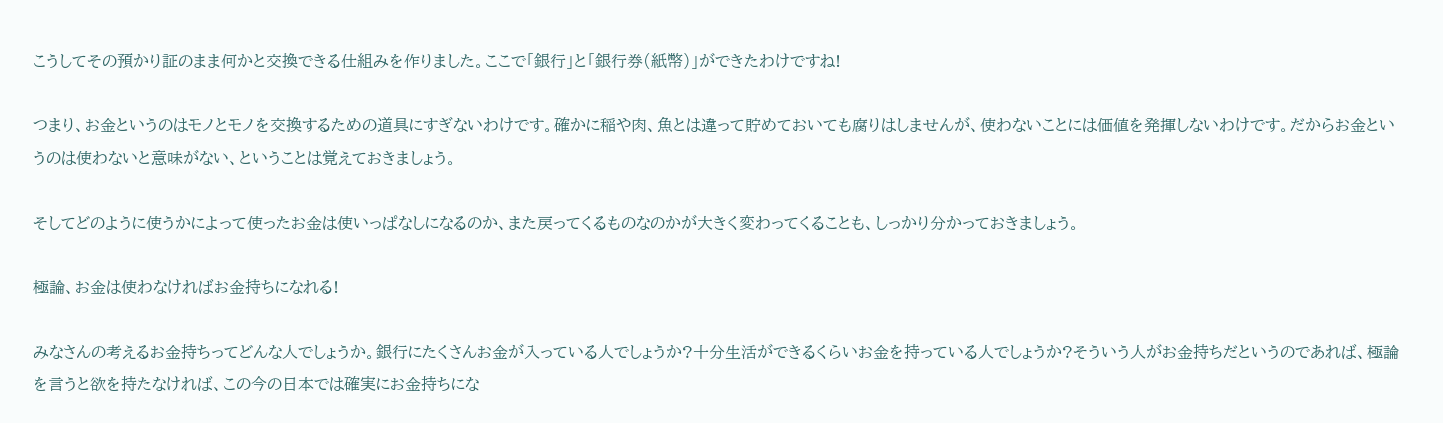こうしてその預かり証のまま何かと交換できる仕組みを作りました。ここで「銀行」と「銀行券(紙幣)」ができたわけですね!

つまり、お金というのはモノとモノを交換するための道具にすぎないわけです。確かに稲や肉、魚とは違って貯めておいても腐りはしませんが、使わないことには価値を発揮しないわけです。だからお金というのは使わないと意味がない、ということは覚えておきましょう。

そしてどのように使うかによって使ったお金は使いっぱなしになるのか、また戻ってくるものなのかが大きく変わってくることも、しっかり分かっておきましょう。

極論、お金は使わなければお金持ちになれる!

みなさんの考えるお金持ちってどんな人でしょうか。銀行にたくさんお金が入っている人でしょうか?十分生活ができるくらいお金を持っている人でしょうか?そういう人がお金持ちだというのであれば、極論を言うと欲を持たなければ、この今の日本では確実にお金持ちにな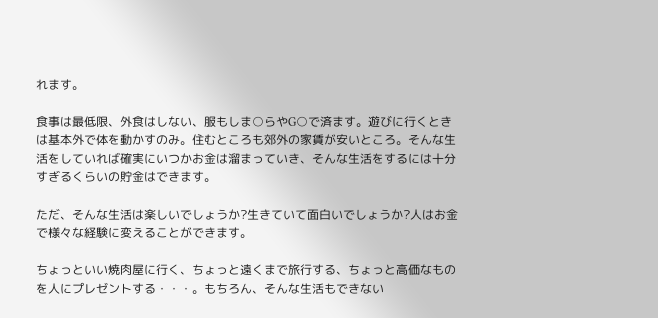れます。

食事は最低限、外食はしない、服もしま○らやG○で済ます。遊びに行くときは基本外で体を動かすのみ。住むところも郊外の家賃が安いところ。そんな生活をしていれば確実にいつかお金は溜まっていき、そんな生活をするには十分すぎるくらいの貯金はできます。

ただ、そんな生活は楽しいでしょうか?生きていて面白いでしょうか?人はお金で様々な経験に変えることができます。

ちょっといい焼肉屋に行く、ちょっと遠くまで旅行する、ちょっと高価なものを人にプレゼントする・・・。もちろん、そんな生活もできない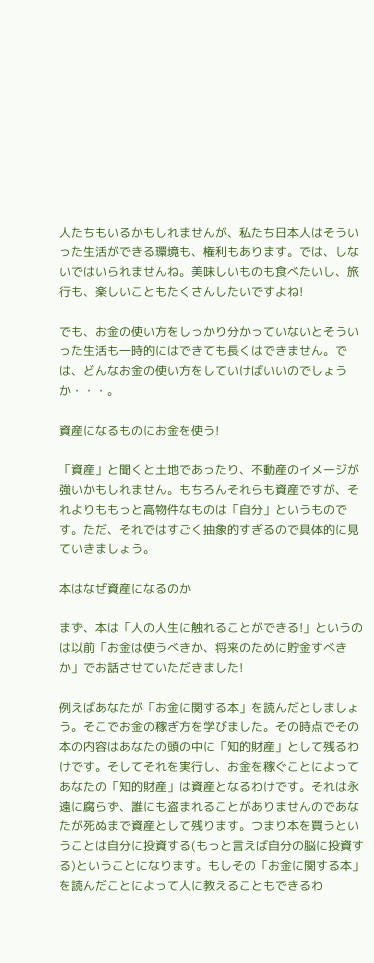人たちもいるかもしれませんが、私たち日本人はそういった生活ができる環境も、権利もあります。では、しないではいられませんね。美味しいものも食べたいし、旅行も、楽しいこともたくさんしたいですよね!

でも、お金の使い方をしっかり分かっていないとそういった生活も一時的にはできても長くはできません。では、どんなお金の使い方をしていけばいいのでしょうか・・・。

資産になるものにお金を使う!

「資産」と聞くと土地であったり、不動産のイメージが強いかもしれません。もちろんそれらも資産ですが、それよりももっと高物件なものは「自分」というものです。ただ、それではすごく抽象的すぎるので具体的に見ていきましょう。

本はなぜ資産になるのか

まず、本は「人の人生に触れることができる!」というのは以前「お金は使うべきか、将来のために貯金すべきか」でお話させていただきました!

例えばあなたが「お金に関する本」を読んだとしましょう。そこでお金の稼ぎ方を学びました。その時点でその本の内容はあなたの頭の中に「知的財産」として残るわけです。そしてそれを実行し、お金を稼ぐことによってあなたの「知的財産」は資産となるわけです。それは永遠に腐らず、誰にも盗まれることがありませんのであなたが死ぬまで資産として残ります。つまり本を買うということは自分に投資する(もっと言えば自分の脳に投資する)ということになります。もしその「お金に関する本」を読んだことによって人に教えることもできるわ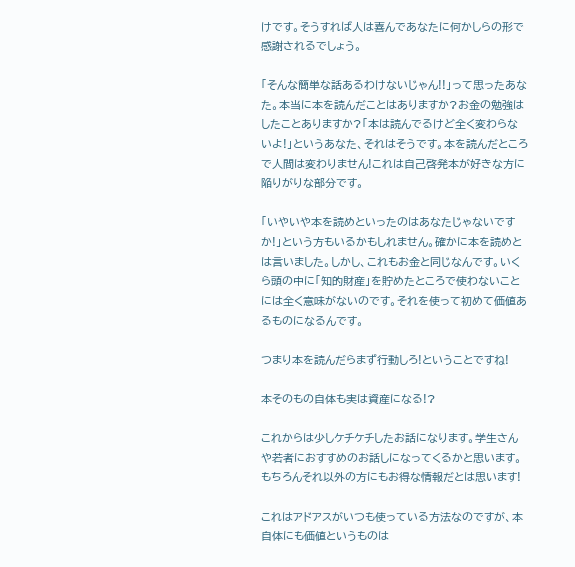けです。そうすれば人は喜んであなたに何かしらの形で感謝されるでしょう。

「そんな簡単な話あるわけないじゃん!!」って思ったあなた。本当に本を読んだことはありますか?お金の勉強はしたことありますか?「本は読んでるけど全く変わらないよ!」というあなた、それはそうです。本を読んだところで人間は変わりません!これは自己啓発本が好きな方に陥りがりな部分です。

「いやいや本を読めといったのはあなたじゃないですか!」という方もいるかもしれません。確かに本を読めとは言いました。しかし、これもお金と同じなんです。いくら頭の中に「知的財産」を貯めたところで使わないことには全く意味がないのです。それを使って初めて価値あるものになるんです。

つまり本を読んだらまず行動しろ!ということですね!

本そのもの自体も実は資産になる!?

これからは少しケチケチしたお話になります。学生さんや若者におすすめのお話しになってくるかと思います。もちろんそれ以外の方にもお得な情報だとは思います!

これはアドアスがいつも使っている方法なのですが、本自体にも価値というものは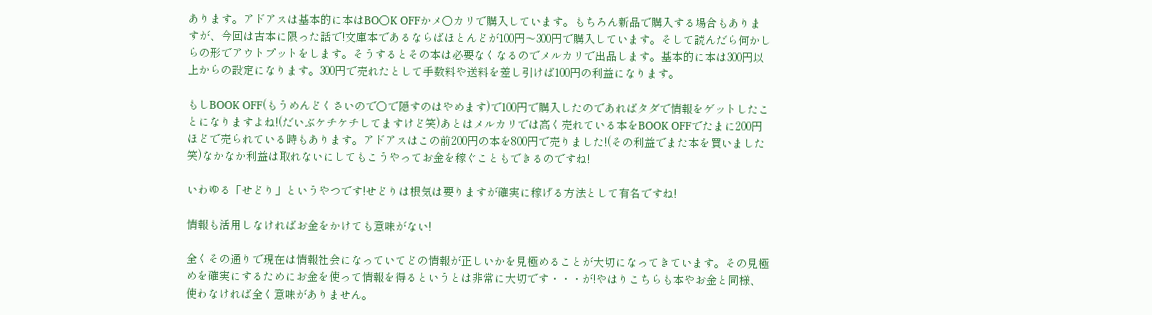あります。アドアスは基本的に本はBO○K OFFかメ○カリで購入しています。もちろん新品で購入する場合もありますが、今回は古本に限った話で!文庫本であるならばほとんどが100円〜300円で購入しています。そして読んだら何かしらの形でアウトプットをします。そうするとその本は必要なくなるのでメルカリで出品します。基本的に本は300円以上からの設定になります。300円で売れたとして手数料や送料を差し引けば100円の利益になります。

もしBOOK OFF(もうめんどくさいので○で隠すのはやめます)で100円で購入したのであればタダで情報をゲットしたことになりますよね!(だいぶケチケチしてますけど笑)あとはメルカリでは高く売れている本をBOOK OFFでたまに200円ほどで売られている時もあります。アドアスはこの前200円の本を800円で売りました!(その利益でまた本を買いました笑)なかなか利益は取れないにしてもこうやってお金を稼ぐこともできるのですね!

いわゆる「せどり」というやつです!せどりは根気は要りますが確実に稼げる方法として有名ですね!

情報も活用しなければお金をかけても意味がない!

全くその通りで現在は情報社会になっていてどの情報が正しいかを見極めることが大切になってきています。その見極めを確実にするためにお金を使って情報を得るというとは非常に大切です・・・が!やはりこちらも本やお金と同様、使わなければ全く意味がありません。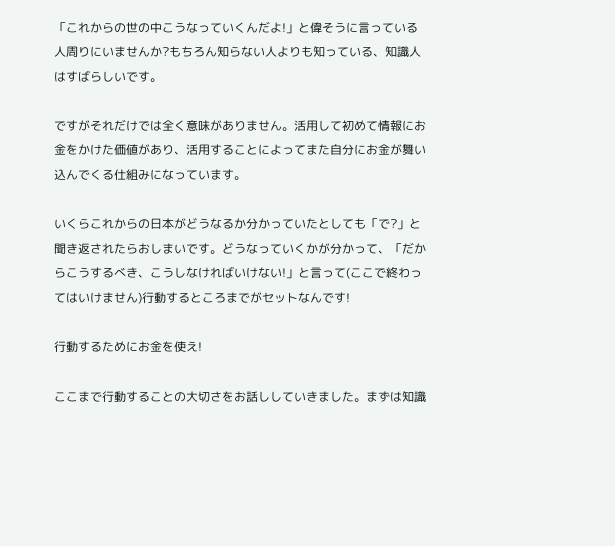「これからの世の中こうなっていくんだよ!」と偉そうに言っている人周りにいませんか?もちろん知らない人よりも知っている、知識人はすばらしいです。

ですがそれだけでは全く意味がありません。活用して初めて情報にお金をかけた価値があり、活用することによってまた自分にお金が舞い込んでくる仕組みになっています。

いくらこれからの日本がどうなるか分かっていたとしても「で?」と聞き返されたらおしまいです。どうなっていくかが分かって、「だからこうするべき、こうしなければいけない!」と言って(ここで終わってはいけません)行動するところまでがセットなんです!

行動するためにお金を使え!

ここまで行動することの大切さをお話ししていきました。まずは知識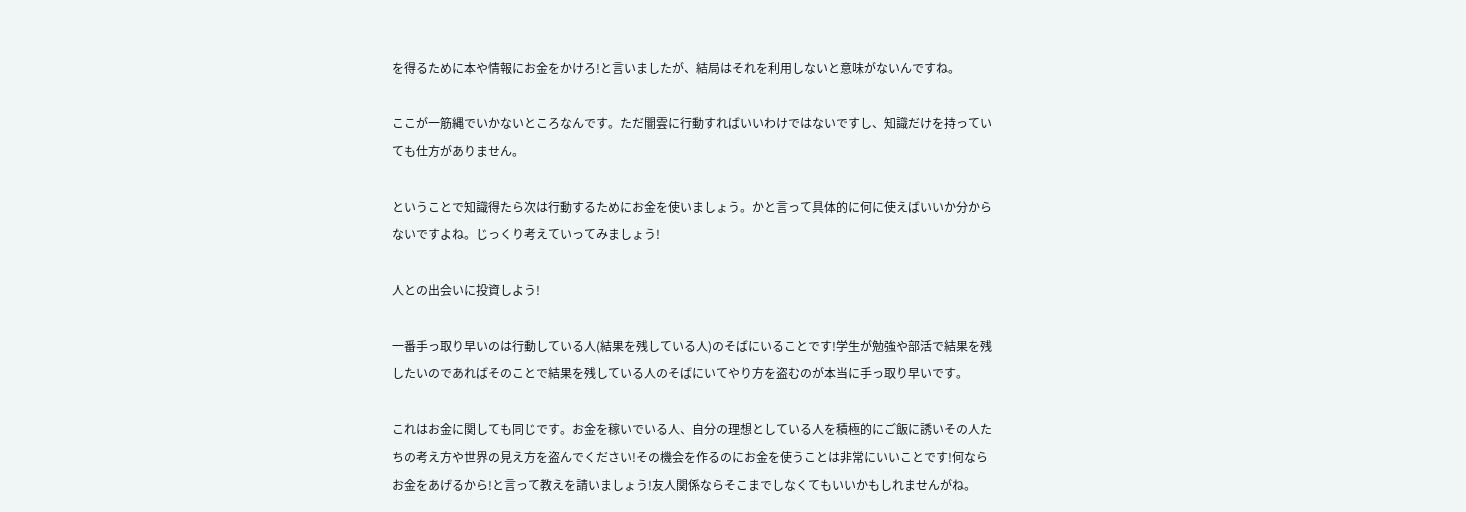を得るために本や情報にお金をかけろ!と言いましたが、結局はそれを利用しないと意味がないんですね。

ここが一筋縄でいかないところなんです。ただ闇雲に行動すればいいわけではないですし、知識だけを持っていても仕方がありません。

ということで知識得たら次は行動するためにお金を使いましょう。かと言って具体的に何に使えばいいか分からないですよね。じっくり考えていってみましょう!

人との出会いに投資しよう!

一番手っ取り早いのは行動している人(結果を残している人)のそばにいることです!学生が勉強や部活で結果を残したいのであればそのことで結果を残している人のそばにいてやり方を盗むのが本当に手っ取り早いです。

これはお金に関しても同じです。お金を稼いでいる人、自分の理想としている人を積極的にご飯に誘いその人たちの考え方や世界の見え方を盗んでください!その機会を作るのにお金を使うことは非常にいいことです!何ならお金をあげるから!と言って教えを請いましょう!友人関係ならそこまでしなくてもいいかもしれませんがね。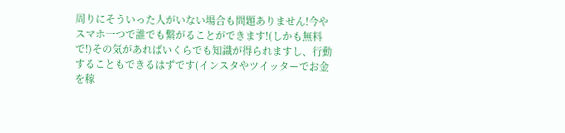周りにそういった人がいない場合も問題ありません!今やスマホ一つで誰でも繋がることができます!(しかも無料で!)その気があればいくらでも知識が得られますし、行動することもできるはずです(インスタやツイッターでお金を稼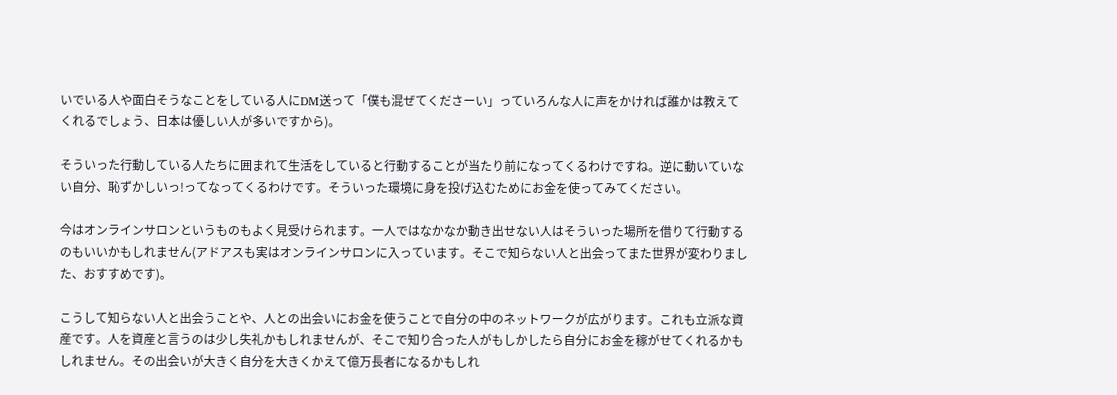いでいる人や面白そうなことをしている人にDM送って「僕も混ぜてくださーい」っていろんな人に声をかければ誰かは教えてくれるでしょう、日本は優しい人が多いですから)。

そういった行動している人たちに囲まれて生活をしていると行動することが当たり前になってくるわけですね。逆に動いていない自分、恥ずかしいっ!ってなってくるわけです。そういった環境に身を投げ込むためにお金を使ってみてください。

今はオンラインサロンというものもよく見受けられます。一人ではなかなか動き出せない人はそういった場所を借りて行動するのもいいかもしれません(アドアスも実はオンラインサロンに入っています。そこで知らない人と出会ってまた世界が変わりました、おすすめです)。

こうして知らない人と出会うことや、人との出会いにお金を使うことで自分の中のネットワークが広がります。これも立派な資産です。人を資産と言うのは少し失礼かもしれませんが、そこで知り合った人がもしかしたら自分にお金を稼がせてくれるかもしれません。その出会いが大きく自分を大きくかえて億万長者になるかもしれ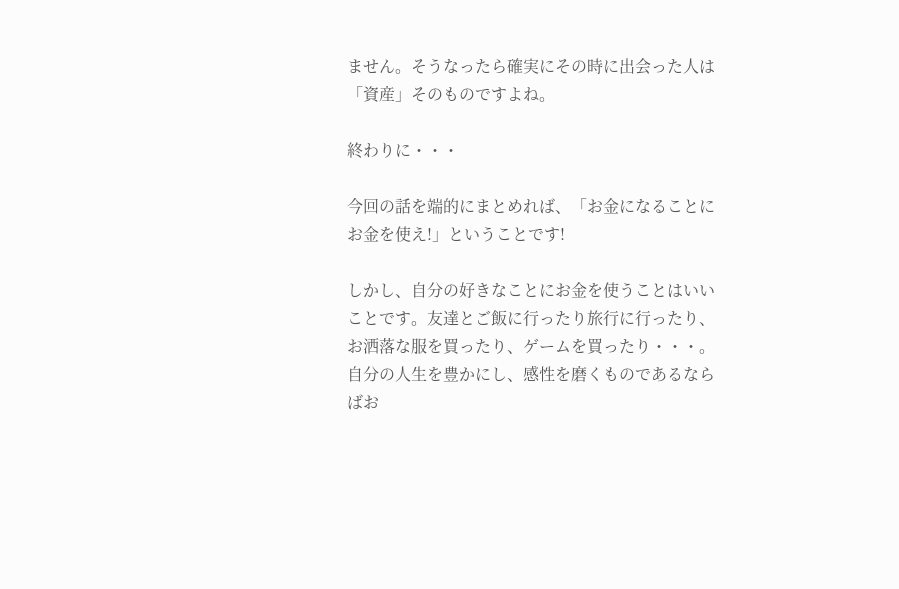ません。そうなったら確実にその時に出会った人は「資産」そのものですよね。

終わりに・・・

今回の話を端的にまとめれば、「お金になることにお金を使え!」ということです!

しかし、自分の好きなことにお金を使うことはいいことです。友達とご飯に行ったり旅行に行ったり、お洒落な服を買ったり、ゲームを買ったり・・・。自分の人生を豊かにし、感性を磨くものであるならばお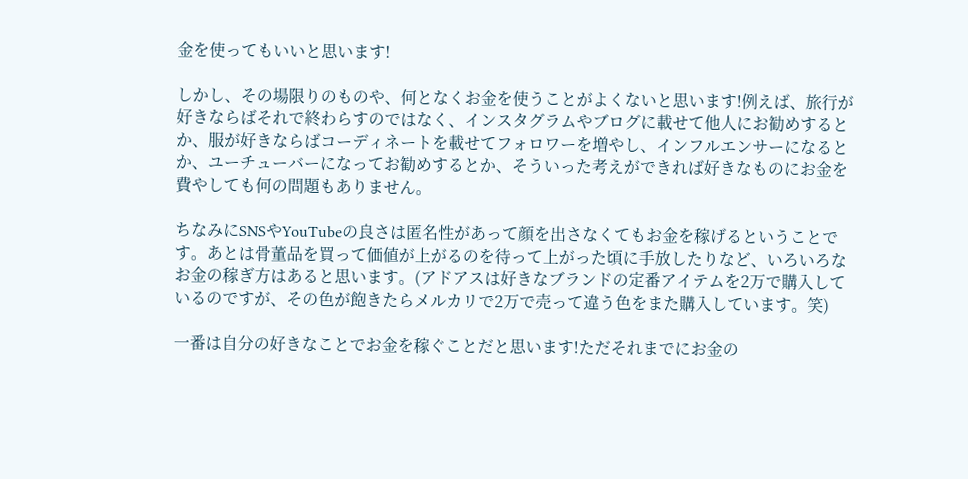金を使ってもいいと思います!

しかし、その場限りのものや、何となくお金を使うことがよくないと思います!例えば、旅行が好きならばそれで終わらすのではなく、インスタグラムやブログに載せて他人にお勧めするとか、服が好きならばコーディネートを載せてフォロワーを増やし、インフルエンサーになるとか、ユーチューバーになってお勧めするとか、そういった考えができれば好きなものにお金を費やしても何の問題もありません。

ちなみにSNSやYouTubeの良さは匿名性があって顔を出さなくてもお金を稼げるということです。あとは骨董品を買って価値が上がるのを待って上がった頃に手放したりなど、いろいろなお金の稼ぎ方はあると思います。(アドアスは好きなブランドの定番アイテムを2万で購入しているのですが、その色が飽きたらメルカリで2万で売って違う色をまた購入しています。笑)

一番は自分の好きなことでお金を稼ぐことだと思います!ただそれまでにお金の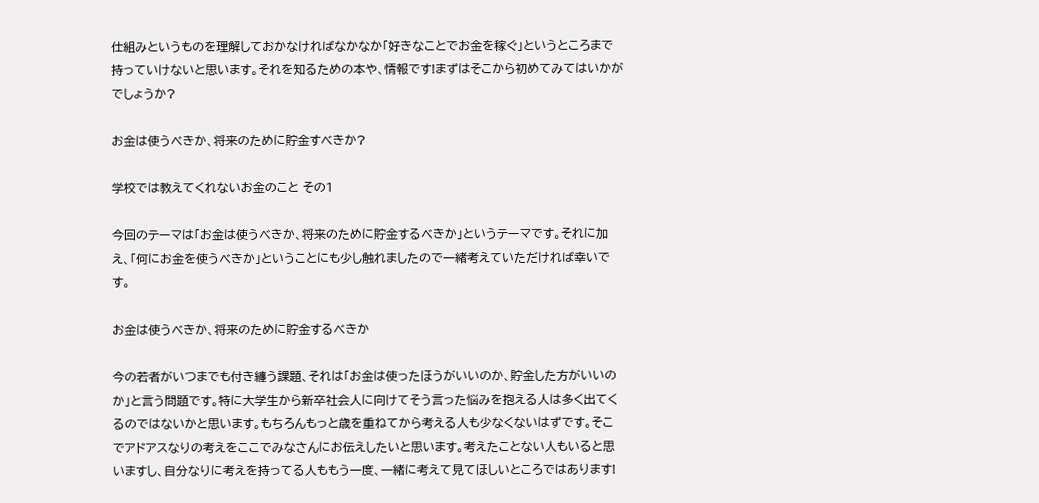仕組みというものを理解しておかなければなかなか「好きなことでお金を稼ぐ」というところまで持っていけないと思います。それを知るための本や、情報です!まずはそこから初めてみてはいかがでしょうか?

お金は使うべきか、将来のために貯金すべきか?

学校では教えてくれないお金のこと その1

今回のテーマは「お金は使うべきか、将来のために貯金するべきか」というテーマです。それに加え、「何にお金を使うべきか」ということにも少し触れましたので一緒考えていただければ幸いです。

お金は使うべきか、将来のために貯金するべきか

今の若者がいつまでも付き纏う課題、それは「お金は使ったほうがいいのか、貯金した方がいいのか」と言う問題です。特に大学生から新卒社会人に向けてそう言った悩みを抱える人は多く出てくるのではないかと思います。もちろんもっと歳を重ねてから考える人も少なくないはずです。そこでアドアスなりの考えをここでみなさんにお伝えしたいと思います。考えたことない人もいると思いますし、自分なりに考えを持ってる人ももう一度、一緒に考えて見てほしいところではあります!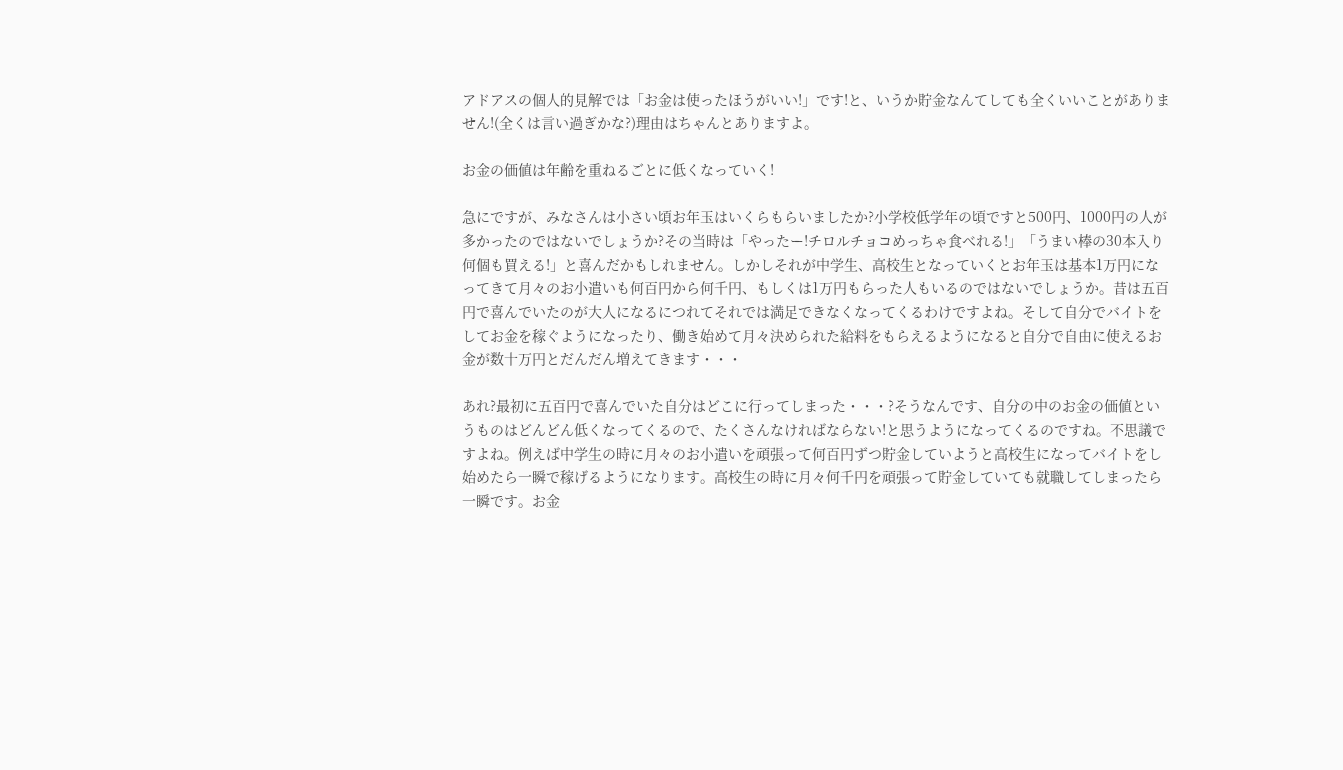アドアスの個人的見解では「お金は使ったほうがいい!」です!と、いうか貯金なんてしても全くいいことがありません!(全くは言い過ぎかな?)理由はちゃんとありますよ。

お金の価値は年齢を重ねるごとに低くなっていく!

急にですが、みなさんは小さい頃お年玉はいくらもらいましたか?小学校低学年の頃ですと500円、1000円の人が多かったのではないでしょうか?その当時は「やったー!チロルチョコめっちゃ食べれる!」「うまい棒の30本入り何個も買える!」と喜んだかもしれません。しかしそれが中学生、高校生となっていくとお年玉は基本1万円になってきて月々のお小遣いも何百円から何千円、もしくは1万円もらった人もいるのではないでしょうか。昔は五百円で喜んでいたのが大人になるにつれてそれでは満足できなくなってくるわけですよね。そして自分でバイトをしてお金を稼ぐようになったり、働き始めて月々決められた給料をもらえるようになると自分で自由に使えるお金が数十万円とだんだん増えてきます・・・

あれ?最初に五百円で喜んでいた自分はどこに行ってしまった・・・?そうなんです、自分の中のお金の価値というものはどんどん低くなってくるので、たくさんなければならない!と思うようになってくるのですね。不思議ですよね。例えば中学生の時に月々のお小遣いを頑張って何百円ずつ貯金していようと高校生になってバイトをし始めたら一瞬で稼げるようになります。高校生の時に月々何千円を頑張って貯金していても就職してしまったら一瞬です。お金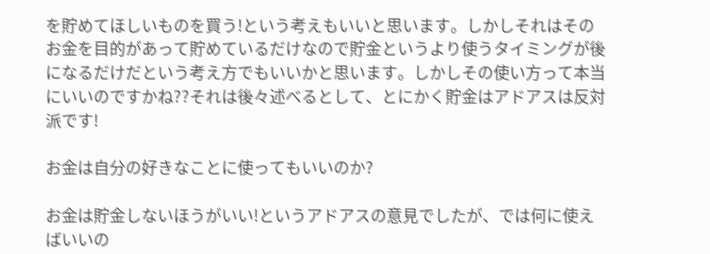を貯めてほしいものを買う!という考えもいいと思います。しかしそれはそのお金を目的があって貯めているだけなので貯金というより使うタイミングが後になるだけだという考え方でもいいかと思います。しかしその使い方って本当にいいのですかね??それは後々述べるとして、とにかく貯金はアドアスは反対派です!

お金は自分の好きなことに使ってもいいのか?

お金は貯金しないほうがいい!というアドアスの意見でしたが、では何に使えばいいの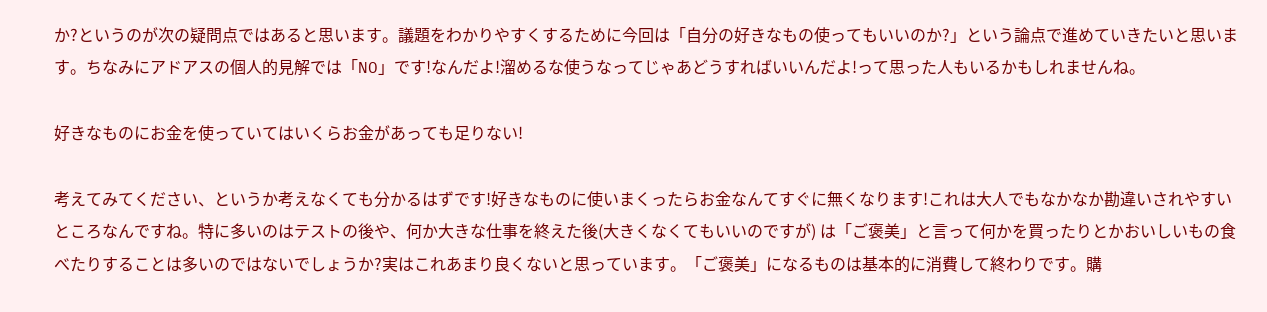か?というのが次の疑問点ではあると思います。議題をわかりやすくするために今回は「自分の好きなもの使ってもいいのか?」という論点で進めていきたいと思います。ちなみにアドアスの個人的見解では「NO」です!なんだよ!溜めるな使うなってじゃあどうすればいいんだよ!って思った人もいるかもしれませんね。

好きなものにお金を使っていてはいくらお金があっても足りない!

考えてみてください、というか考えなくても分かるはずです!好きなものに使いまくったらお金なんてすぐに無くなります!これは大人でもなかなか勘違いされやすいところなんですね。特に多いのはテストの後や、何か大きな仕事を終えた後(大きくなくてもいいのですが) は「ご褒美」と言って何かを買ったりとかおいしいもの食べたりすることは多いのではないでしょうか?実はこれあまり良くないと思っています。「ご褒美」になるものは基本的に消費して終わりです。購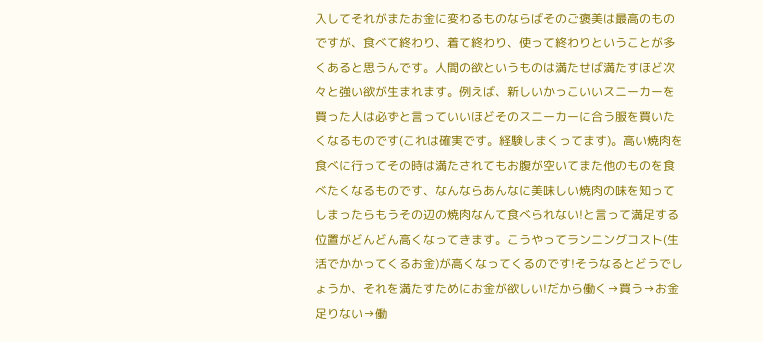入してそれがまたお金に変わるものならばそのご褒美は最高のものですが、食べて終わり、着て終わり、使って終わりということが多くあると思うんです。人間の欲というものは満たせば満たすほど次々と強い欲が生まれます。例えば、新しいかっこいいスニーカーを買った人は必ずと言っていいほどそのスニーカーに合う服を買いたくなるものです(これは確実です。経験しまくってます)。高い焼肉を食べに行ってその時は満たされてもお腹が空いてまた他のものを食べたくなるものです、なんならあんなに美味しい焼肉の味を知ってしまったらもうその辺の焼肉なんて食べられない!と言って満足する位置がどんどん高くなってきます。こうやってランニングコスト(生活でかかってくるお金)が高くなってくるのです!そうなるとどうでしょうか、それを満たすためにお金が欲しい!だから働く→買う→お金足りない→働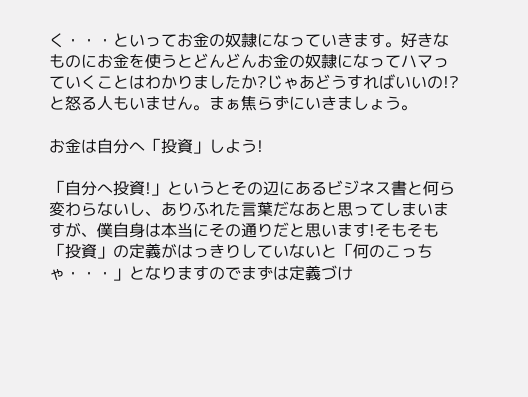く・・・といってお金の奴隷になっていきます。好きなものにお金を使うとどんどんお金の奴隷になってハマっていくことはわかりましたか?じゃあどうすればいいの!?と怒る人もいません。まぁ焦らずにいきましょう。

お金は自分へ「投資」しよう!

「自分へ投資!」というとその辺にあるビジネス書と何ら変わらないし、ありふれた言葉だなあと思ってしまいますが、僕自身は本当にその通りだと思います!そもそも「投資」の定義がはっきりしていないと「何のこっちゃ・・・」となりますのでまずは定義づけ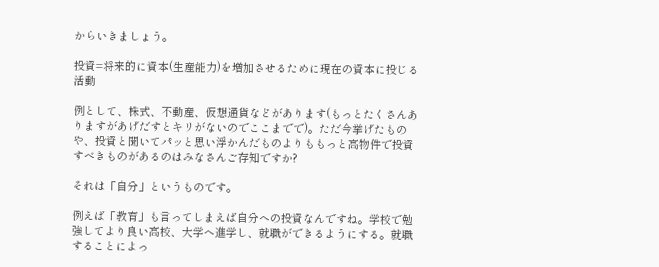からいきましょう。

投資=将来的に資本(生産能力)を増加させるために現在の資本に投じる活動

例として、株式、不動産、仮想通貨などがあります(もっとたくさんありますがあげだすとキリがないのでここまでで)。ただ今挙げたものや、投資と聞いてパッと思い浮かんだものよりももっと高物件で投資すべきものがあるのはみなさんご存知ですか?

それは「自分」というものです。

例えば「教育」も言ってしまえば自分への投資なんですね。学校で勉強してより良い高校、大学へ進学し、就職ができるようにする。就職することによっ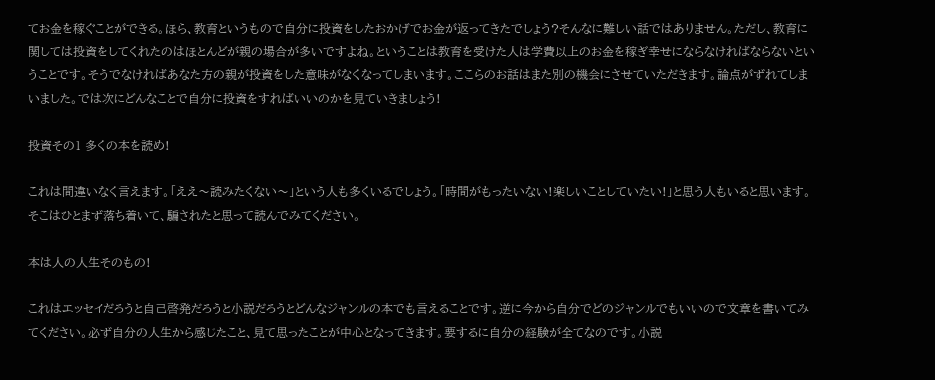てお金を稼ぐことができる。ほら、教育というもので自分に投資をしたおかげでお金が返ってきたでしょう?そんなに難しい話ではありません。ただし、教育に関しては投資をしてくれたのはほとんどが親の場合が多いですよね。ということは教育を受けた人は学費以上のお金を稼ぎ幸せにならなければならないということです。そうでなければあなた方の親が投資をした意味がなくなってしまいます。ここらのお話はまた別の機会にさせていただきます。論点がずれてしまいました。では次にどんなことで自分に投資をすればいいのかを見ていきましょう!

投資その1 多くの本を読め!

これは間違いなく言えます。「ええ〜読みたくない〜」という人も多くいるでしょう。「時間がもったいない!楽しいことしていたい!」と思う人もいると思います。そこはひとまず落ち着いて、騙されたと思って読んでみてください。

本は人の人生そのもの!

これはエッセイだろうと自己啓発だろうと小説だろうとどんなジャンルの本でも言えることです。逆に今から自分でどのジャンルでもいいので文章を書いてみてください。必ず自分の人生から感じたこと、見て思ったことが中心となってきます。要するに自分の経験が全てなのです。小説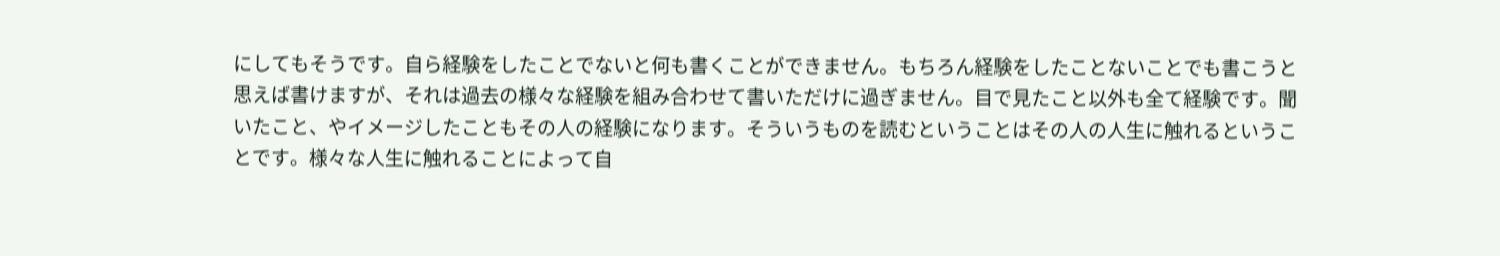にしてもそうです。自ら経験をしたことでないと何も書くことができません。もちろん経験をしたことないことでも書こうと思えば書けますが、それは過去の様々な経験を組み合わせて書いただけに過ぎません。目で見たこと以外も全て経験です。聞いたこと、やイメージしたこともその人の経験になります。そういうものを読むということはその人の人生に触れるということです。様々な人生に触れることによって自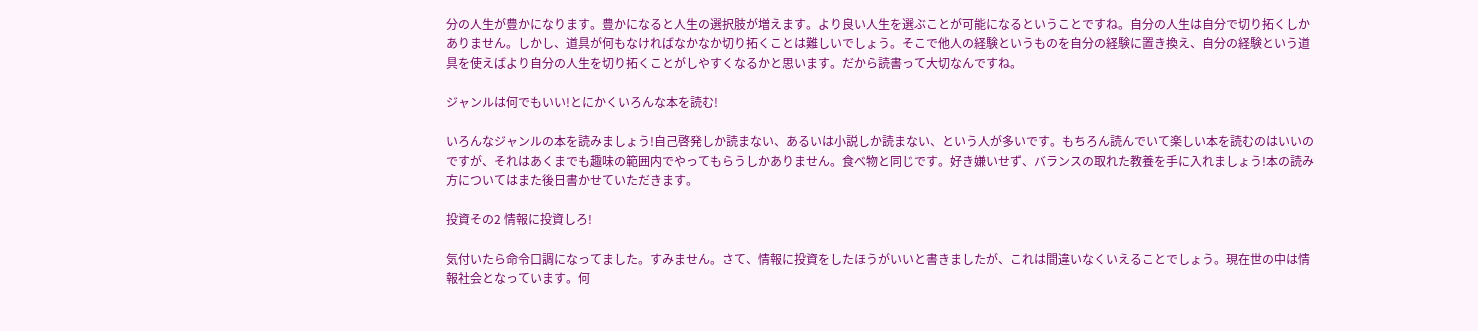分の人生が豊かになります。豊かになると人生の選択肢が増えます。より良い人生を選ぶことが可能になるということですね。自分の人生は自分で切り拓くしかありません。しかし、道具が何もなければなかなか切り拓くことは難しいでしょう。そこで他人の経験というものを自分の経験に置き換え、自分の経験という道具を使えばより自分の人生を切り拓くことがしやすくなるかと思います。だから読書って大切なんですね。

ジャンルは何でもいい!とにかくいろんな本を読む!

いろんなジャンルの本を読みましょう!自己啓発しか読まない、あるいは小説しか読まない、という人が多いです。もちろん読んでいて楽しい本を読むのはいいのですが、それはあくまでも趣味の範囲内でやってもらうしかありません。食べ物と同じです。好き嫌いせず、バランスの取れた教養を手に入れましょう!本の読み方についてはまた後日書かせていただきます。

投資その2 情報に投資しろ!

気付いたら命令口調になってました。すみません。さて、情報に投資をしたほうがいいと書きましたが、これは間違いなくいえることでしょう。現在世の中は情報社会となっています。何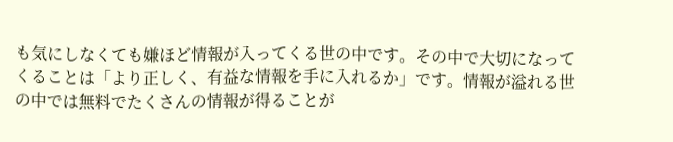も気にしなくても嫌ほど情報が入ってくる世の中です。その中で大切になってくることは「より正しく、有益な情報を手に入れるか」です。情報が溢れる世の中では無料でたくさんの情報が得ることが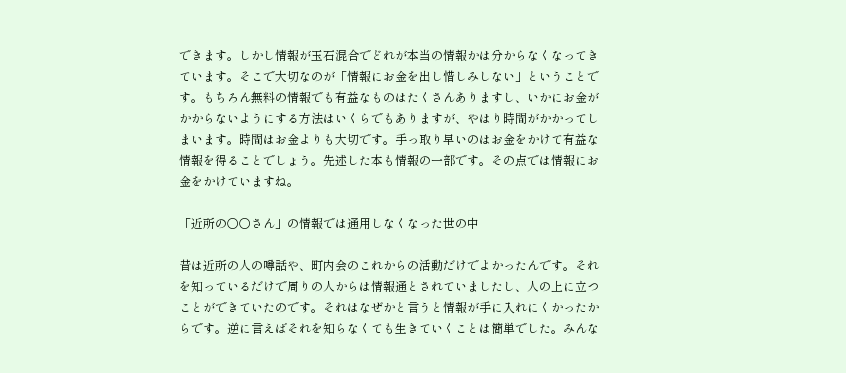できます。しかし情報が玉石混合でどれが本当の情報かは分からなくなってきています。そこで大切なのが「情報にお金を出し惜しみしない」ということです。もちろん無料の情報でも有益なものはたくさんありますし、いかにお金がかからないようにする方法はいくらでもありますが、やはり時間がかかってしまいます。時間はお金よりも大切です。手っ取り早いのはお金をかけて有益な情報を得ることでしょう。先述した本も情報の一部です。その点では情報にお金をかけていますね。

「近所の〇〇さん」の情報では通用しなくなった世の中

昔は近所の人の噂話や、町内会のこれからの活動だけでよかったんです。それを知っているだけで周りの人からは情報通とされていましたし、人の上に立つことができていたのです。それはなぜかと言うと情報が手に入れにくかったからです。逆に言えばそれを知らなくても生きていくことは簡単でした。みんな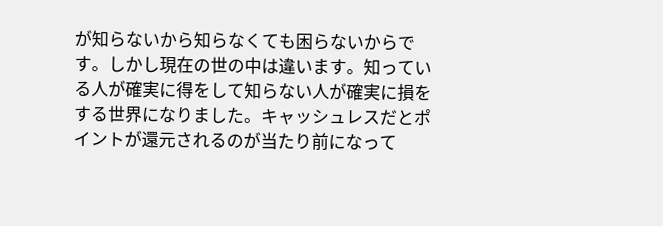が知らないから知らなくても困らないからです。しかし現在の世の中は違います。知っている人が確実に得をして知らない人が確実に損をする世界になりました。キャッシュレスだとポイントが還元されるのが当たり前になって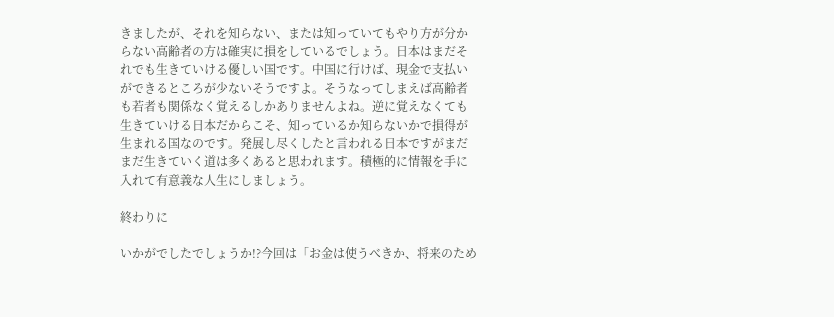きましたが、それを知らない、または知っていてもやり方が分からない高齢者の方は確実に損をしているでしょう。日本はまだそれでも生きていける優しい国です。中国に行けば、現金で支払いができるところが少ないそうですよ。そうなってしまえば高齢者も若者も関係なく覚えるしかありませんよね。逆に覚えなくても生きていける日本だからこそ、知っているか知らないかで損得が生まれる国なのです。発展し尽くしたと言われる日本ですがまだまだ生きていく道は多くあると思われます。積極的に情報を手に入れて有意義な人生にしましょう。

終わりに

いかがでしたでしょうか!?今回は「お金は使うべきか、将来のため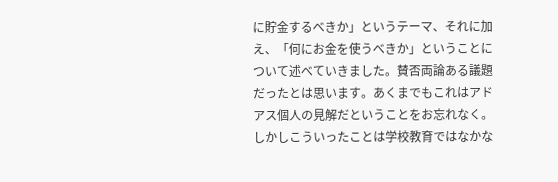に貯金するべきか」というテーマ、それに加え、「何にお金を使うべきか」ということについて述べていきました。賛否両論ある議題だったとは思います。あくまでもこれはアドアス個人の見解だということをお忘れなく。しかしこういったことは学校教育ではなかな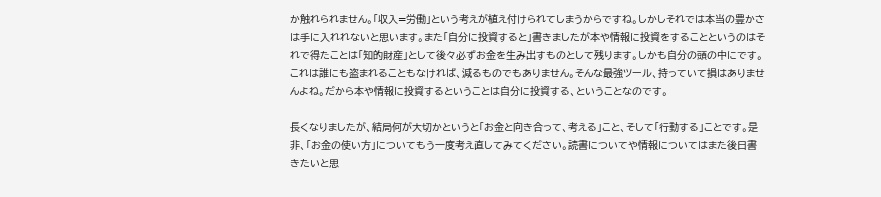か触れられません。「収入=労働」という考えが植え付けられてしまうからですね。しかしそれでは本当の豊かさは手に入れれないと思います。また「自分に投資すると」書きましたが本や情報に投資をすることというのはそれで得たことは「知的財産」として後々必ずお金を生み出すものとして残ります。しかも自分の頭の中にです。これは誰にも盗まれることもなければ、減るものでもありません。そんな最強ツール、持っていて損はありませんよね。だから本や情報に投資するということは自分に投資する、ということなのです。

長くなりましたが、結局何が大切かというと「お金と向き合って、考える」こと、そして「行動する」ことです。是非、「お金の使い方」についてもう一度考え直してみてください。読書についてや情報についてはまた後日書きたいと思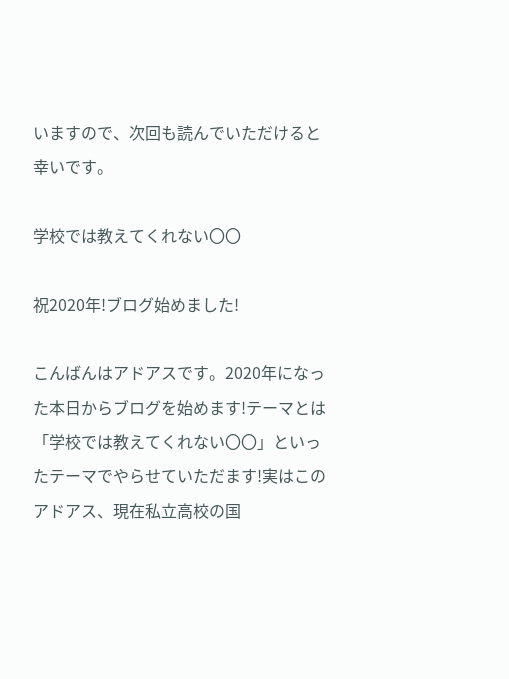いますので、次回も読んでいただけると幸いです。

学校では教えてくれない〇〇

祝2020年!ブログ始めました!

こんばんはアドアスです。2020年になった本日からブログを始めます!テーマとは「学校では教えてくれない〇〇」といったテーマでやらせていただます!実はこのアドアス、現在私立高校の国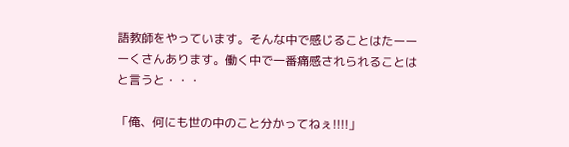語教師をやっています。そんな中で感じることはたーーーくさんあります。働く中で一番痛感されられることはと言うと・・・

「俺、何にも世の中のこと分かってねぇ!!!!」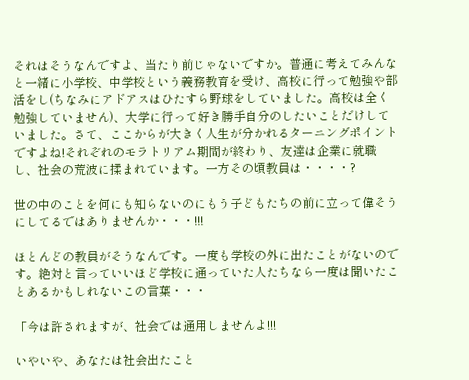それはそうなんですよ、当たり前じゃないですか。普通に考えてみんなと一緒に小学校、中学校という義務教育を受け、高校に行って勉強や部活をし(ちなみにアドアスはひたすら野球をしていました。高校は全く勉強していません)、大学に行って好き勝手自分のしたいことだけしていました。さて、ここからが大きく人生が分かれるターニングポイントですよね!それぞれのモラトリアム期間が終わり、友達は企業に就職し、社会の荒波に揉まれています。一方その頃教員は・・・・?

世の中のことを何にも知らないのにもう子どもたちの前に立って偉そうにしてるではありませんか・・・!!!

ほとんどの教員がそうなんです。一度も学校の外に出たことがないのです。絶対と言っていいほど学校に通っていた人たちなら一度は聞いたことあるかもしれないこの言葉・・・

「今は許されますが、社会では通用しませんよ!!!

いやいや、あなたは社会出たこと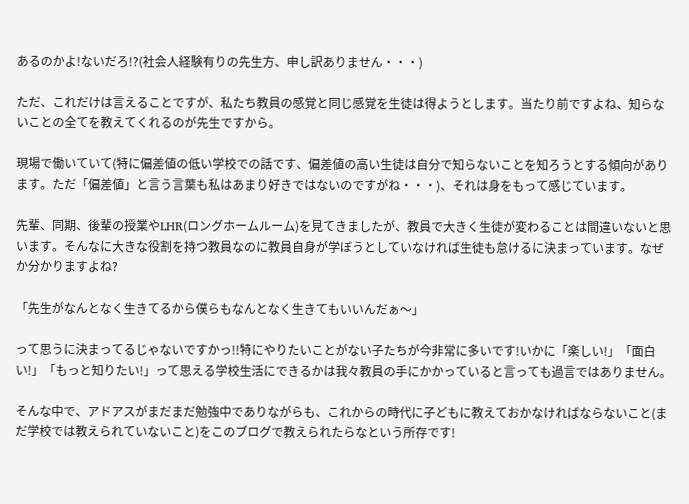あるのかよ!ないだろ!?(社会人経験有りの先生方、申し訳ありません・・・)

ただ、これだけは言えることですが、私たち教員の感覚と同じ感覚を生徒は得ようとします。当たり前ですよね、知らないことの全てを教えてくれるのが先生ですから。

現場で働いていて(特に偏差値の低い学校での話です、偏差値の高い生徒は自分で知らないことを知ろうとする傾向があります。ただ「偏差値」と言う言葉も私はあまり好きではないのですがね・・・)、それは身をもって感じています。

先輩、同期、後輩の授業やLHR(ロングホームルーム)を見てきましたが、教員で大きく生徒が変わることは間違いないと思います。そんなに大きな役割を持つ教員なのに教員自身が学ぼうとしていなければ生徒も怠けるに決まっています。なぜか分かりますよね?

「先生がなんとなく生きてるから僕らもなんとなく生きてもいいんだぁ〜」

って思うに決まってるじゃないですかっ!!特にやりたいことがない子たちが今非常に多いです!いかに「楽しい!」「面白い!」「もっと知りたい!」って思える学校生活にできるかは我々教員の手にかかっていると言っても過言ではありません。

そんな中で、アドアスがまだまだ勉強中でありながらも、これからの時代に子どもに教えておかなければならないこと(まだ学校では教えられていないこと)をこのブログで教えられたらなという所存です!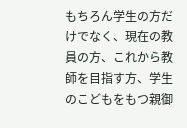もちろん学生の方だけでなく、現在の教員の方、これから教師を目指す方、学生のこどもをもつ親御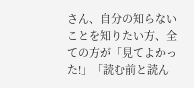さん、自分の知らないことを知りたい方、全ての方が「見てよかった!」「読む前と読ん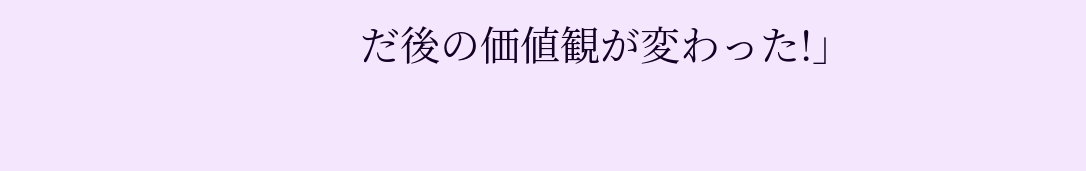だ後の価値観が変わった!」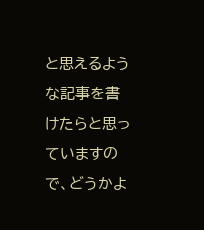と思えるような記事を書けたらと思っていますので、どうかよ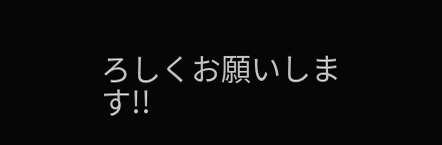ろしくお願いします!!